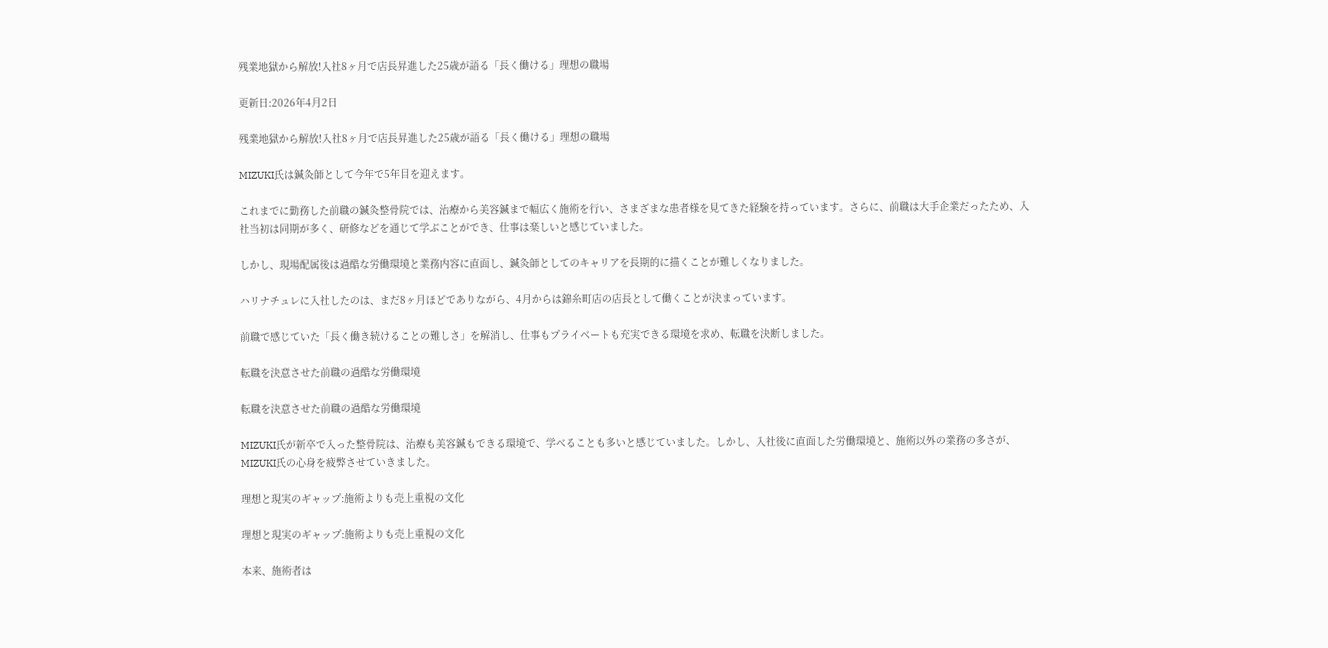残業地獄から解放!入社8ヶ月で店長昇進した25歳が語る「長く働ける」理想の職場

更新日:2026年4月2日

残業地獄から解放!入社8ヶ月で店長昇進した25歳が語る「長く働ける」理想の職場

MIZUKI氏は鍼灸師として今年で5年目を迎えます。

これまでに勤務した前職の鍼灸整骨院では、治療から美容鍼まで幅広く施術を行い、さまざまな患者様を見てきた経験を持っています。さらに、前職は大手企業だったため、入社当初は同期が多く、研修などを通じて学ぶことができ、仕事は楽しいと感じていました。

しかし、現場配属後は過酷な労働環境と業務内容に直面し、鍼灸師としてのキャリアを長期的に描くことが難しくなりました。

ハリナチュレに入社したのは、まだ8ヶ月ほどでありながら、4月からは錦糸町店の店長として働くことが決まっています。

前職で感じていた「長く働き続けることの難しさ」を解消し、仕事もプライベートも充実できる環境を求め、転職を決断しました。

転職を決意させた前職の過酷な労働環境

転職を決意させた前職の過酷な労働環境

MIZUKI氏が新卒で入った整骨院は、治療も美容鍼もできる環境で、学べることも多いと感じていました。しかし、入社後に直面した労働環境と、施術以外の業務の多さが、MIZUKI氏の心身を疲弊させていきました。

理想と現実のギャップ:施術よりも売上重視の文化

理想と現実のギャップ:施術よりも売上重視の文化

本来、施術者は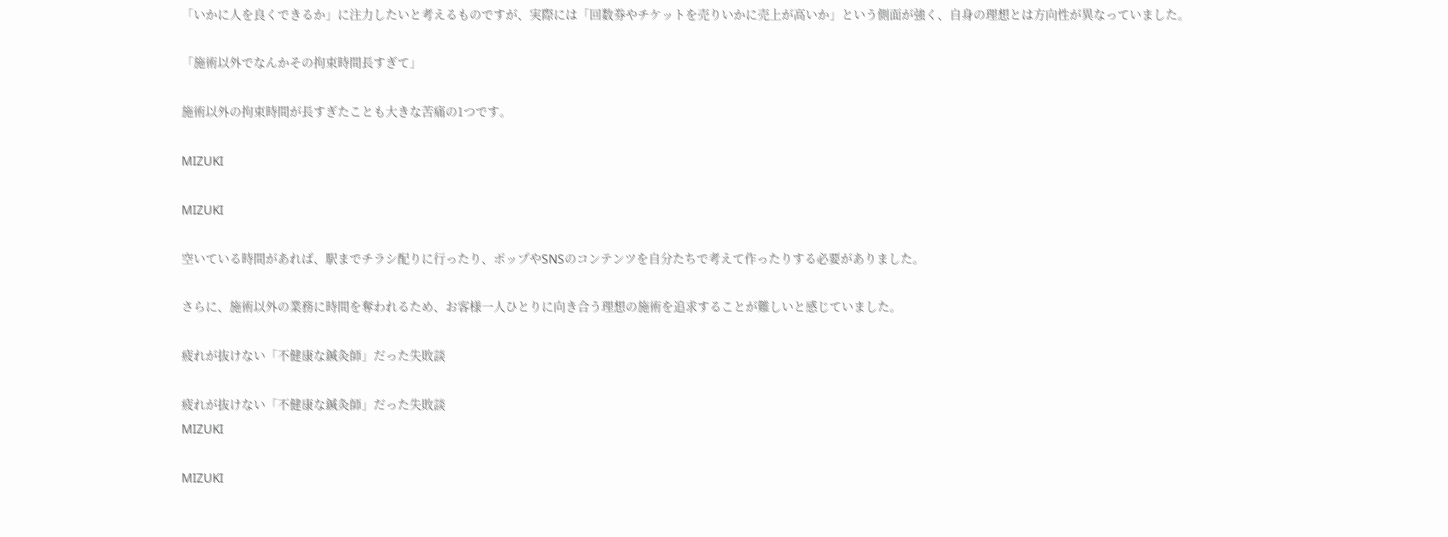「いかに人を良くできるか」に注力したいと考えるものですが、実際には「回数券やチケットを売りいかに売上が高いか」という側面が強く、自身の理想とは方向性が異なっていました。

「施術以外でなんかその拘束時間長すぎて」

施術以外の拘束時間が長すぎたことも大きな苦痛の1つです。

MIZUKI

MIZUKI

空いている時間があれば、駅までチラシ配りに行ったり、ポップやSNSのコンテンツを自分たちで考えて作ったりする必要がありました。

さらに、施術以外の業務に時間を奪われるため、お客様一人ひとりに向き合う理想の施術を追求することが難しいと感じていました。

疲れが抜けない「不健康な鍼灸師」だった失敗談

疲れが抜けない「不健康な鍼灸師」だった失敗談
MIZUKI

MIZUKI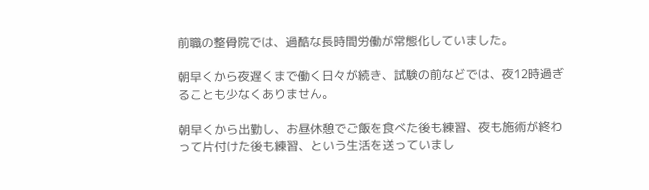前職の整骨院では、過酷な長時間労働が常態化していました。

朝早くから夜遅くまで働く日々が続き、試験の前などでは、夜12時過ぎることも少なくありません。

朝早くから出勤し、お昼休憩でご飯を食べた後も練習、夜も施術が終わって片付けた後も練習、という生活を送っていまし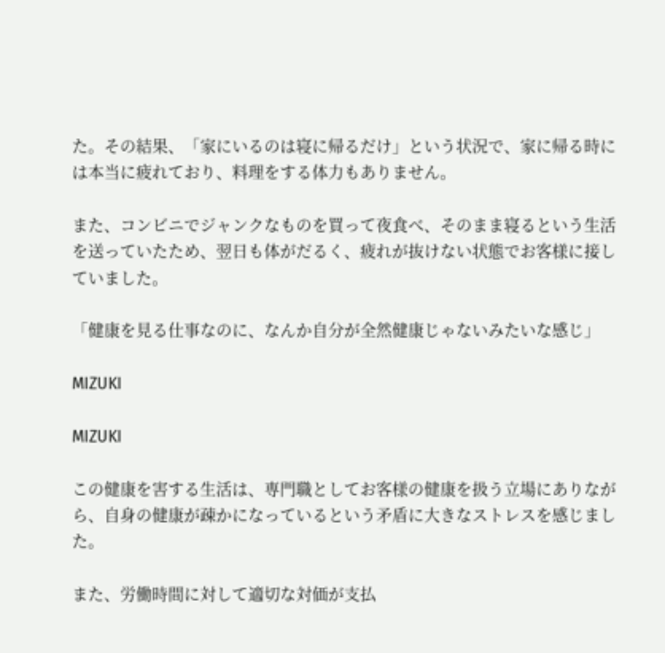た。その結果、「家にいるのは寝に帰るだけ」という状況で、家に帰る時には本当に疲れており、料理をする体力もありません。

また、コンビニでジャンクなものを買って夜食べ、そのまま寝るという生活を送っていたため、翌日も体がだるく、疲れが抜けない状態でお客様に接していました。

「健康を見る仕事なのに、なんか自分が全然健康じゃないみたいな感じ」

MIZUKI

MIZUKI

この健康を害する生活は、専門職としてお客様の健康を扱う立場にありながら、自身の健康が疎かになっているという矛盾に大きなストレスを感じました。

また、労働時間に対して適切な対価が支払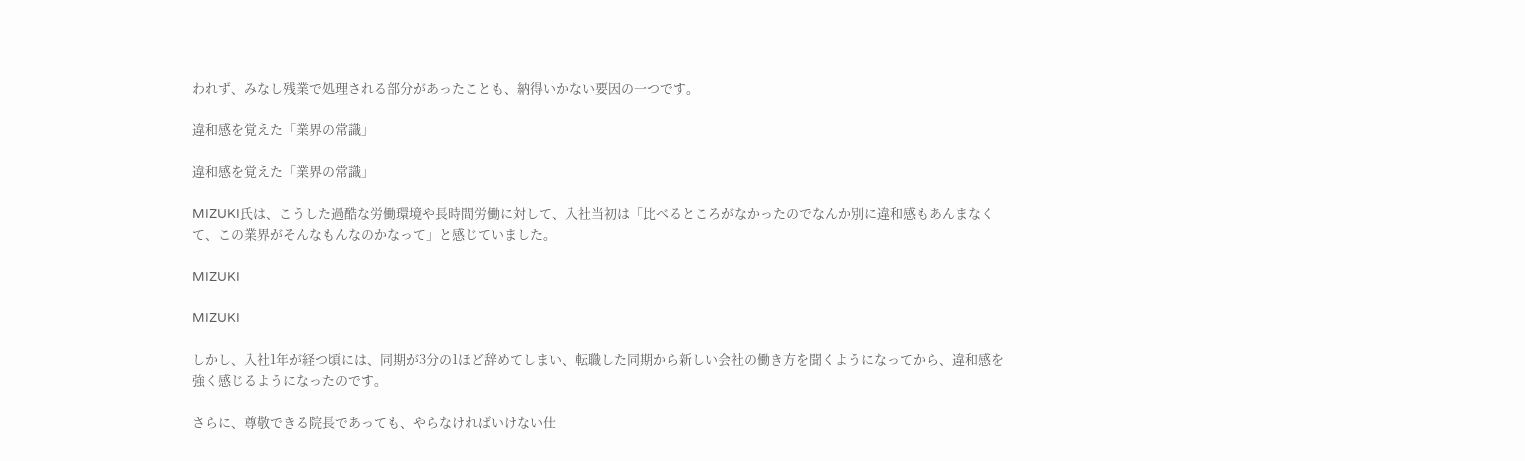われず、みなし残業で処理される部分があったことも、納得いかない要因の一つです。

違和感を覚えた「業界の常識」

違和感を覚えた「業界の常識」

MIZUKI氏は、こうした過酷な労働環境や長時間労働に対して、入社当初は「比べるところがなかったのでなんか別に違和感もあんまなくて、この業界がそんなもんなのかなって」と感じていました。

MIZUKI

MIZUKI

しかし、入社1年が経つ頃には、同期が3分の1ほど辞めてしまい、転職した同期から新しい会社の働き方を聞くようになってから、違和感を強く感じるようになったのです。

さらに、尊敬できる院長であっても、やらなければいけない仕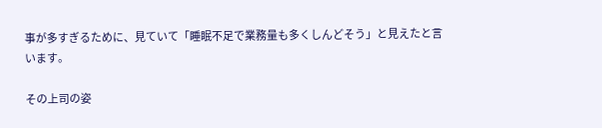事が多すぎるために、見ていて「睡眠不足で業務量も多くしんどそう」と見えたと言います。

その上司の姿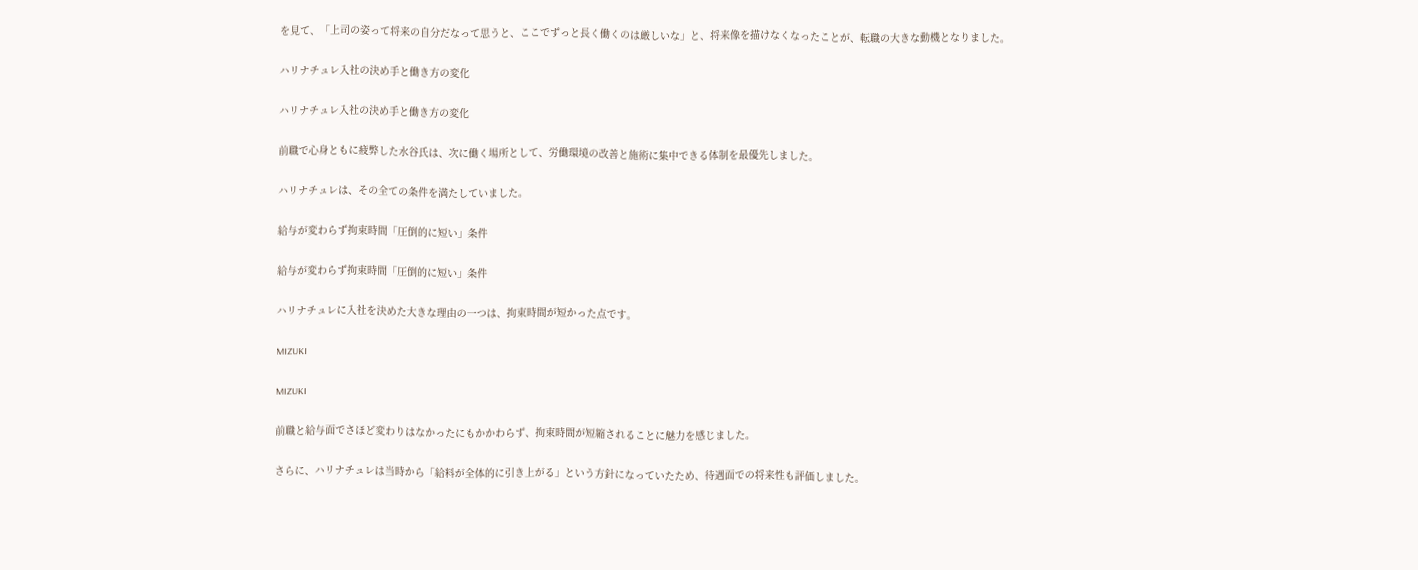を見て、「上司の姿って将来の自分だなって思うと、ここでずっと長く働くのは厳しいな」と、将来像を描けなくなったことが、転職の大きな動機となりました。

ハリナチュレ入社の決め手と働き方の変化

ハリナチュレ入社の決め手と働き方の変化

前職で心身ともに疲弊した水谷氏は、次に働く場所として、労働環境の改善と施術に集中できる体制を最優先しました。

ハリナチュレは、その全ての条件を満たしていました。

給与が変わらず拘束時間「圧倒的に短い」条件

給与が変わらず拘束時間「圧倒的に短い」条件

ハリナチュレに入社を決めた大きな理由の一つは、拘束時間が短かった点です。

MIZUKI

MIZUKI

前職と給与面でさほど変わりはなかったにもかかわらず、拘束時間が短縮されることに魅力を感じました。

さらに、ハリナチュレは当時から「給料が全体的に引き上がる」という方針になっていたため、待遇面での将来性も評価しました。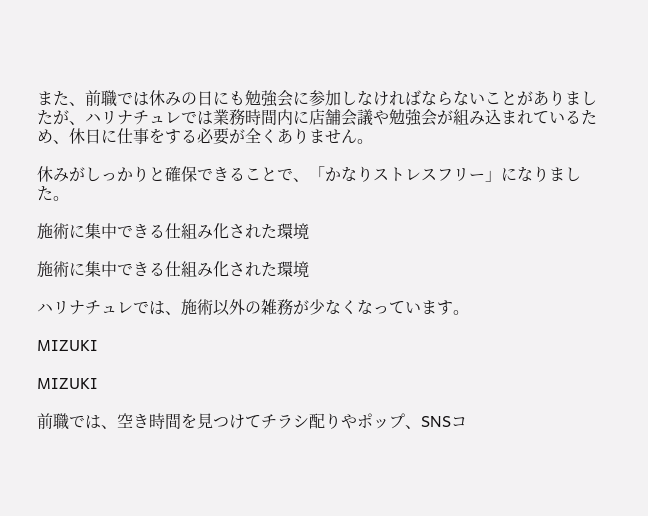また、前職では休みの日にも勉強会に参加しなければならないことがありましたが、ハリナチュレでは業務時間内に店舗会議や勉強会が組み込まれているため、休日に仕事をする必要が全くありません。

休みがしっかりと確保できることで、「かなりストレスフリー」になりました。

施術に集中できる仕組み化された環境

施術に集中できる仕組み化された環境

ハリナチュレでは、施術以外の雑務が少なくなっています。

MIZUKI

MIZUKI

前職では、空き時間を見つけてチラシ配りやポップ、SNSコ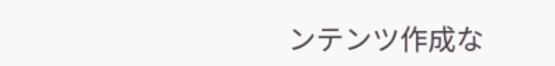ンテンツ作成な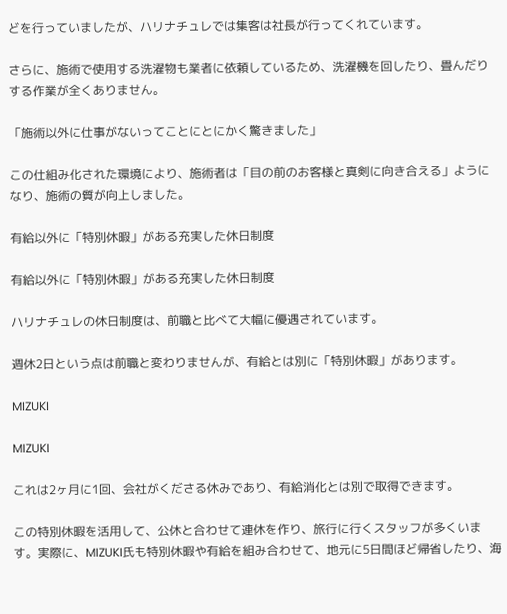どを行っていましたが、ハリナチュレでは集客は社長が行ってくれています。

さらに、施術で使用する洗濯物も業者に依頼しているため、洗濯機を回したり、畳んだりする作業が全くありません。

「施術以外に仕事がないってことにとにかく驚きました」

この仕組み化された環境により、施術者は「目の前のお客様と真剣に向き合える」ようになり、施術の質が向上しました。

有給以外に「特別休暇」がある充実した休日制度

有給以外に「特別休暇」がある充実した休日制度

ハリナチュレの休日制度は、前職と比べて大幅に優遇されています。

週休2日という点は前職と変わりませんが、有給とは別に「特別休暇」があります。

MIZUKI

MIZUKI

これは2ヶ月に1回、会社がくださる休みであり、有給消化とは別で取得できます。

この特別休暇を活用して、公休と合わせて連休を作り、旅行に行くスタッフが多くいます。実際に、MIZUKI氏も特別休暇や有給を組み合わせて、地元に5日間ほど帰省したり、海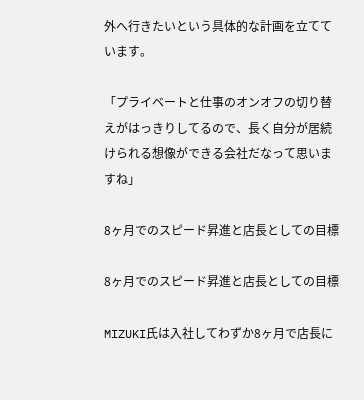外へ行きたいという具体的な計画を立てています。

「プライベートと仕事のオンオフの切り替えがはっきりしてるので、長く自分が居続けられる想像ができる会社だなって思いますね」

8ヶ月でのスピード昇進と店長としての目標

8ヶ月でのスピード昇進と店長としての目標

MIZUKI氏は入社してわずか8ヶ月で店長に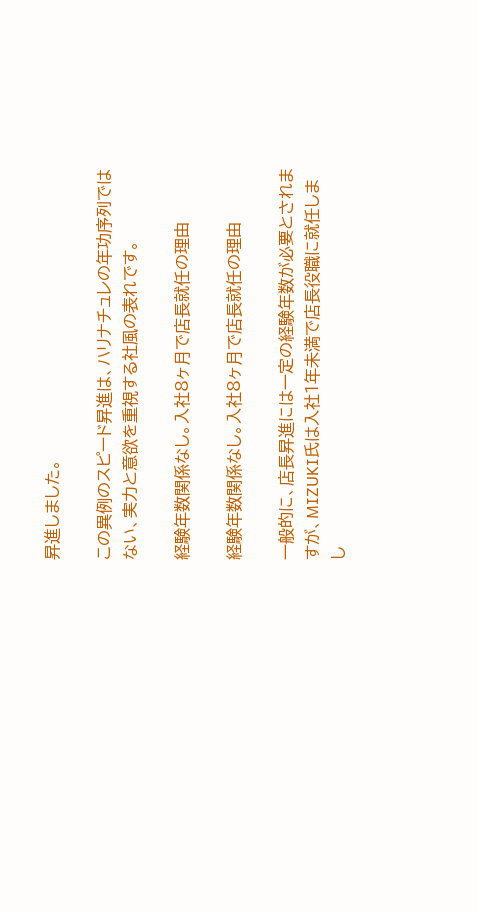昇進しました。

この異例のスピード昇進は、ハリナチュレの年功序列ではない、実力と意欲を重視する社風の表れです。

経験年数関係なし。入社8ヶ月で店長就任の理由

経験年数関係なし。入社8ヶ月で店長就任の理由

一般的に、店長昇進には一定の経験年数が必要とされますが、MIZUKI氏は入社1年未満で店長役職に就任しまし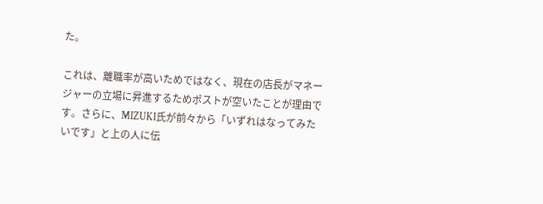た。

これは、離職率が高いためではなく、現在の店長がマネージャーの立場に昇進するためポストが空いたことが理由です。さらに、MIZUKI氏が前々から「いずれはなってみたいです」と上の人に伝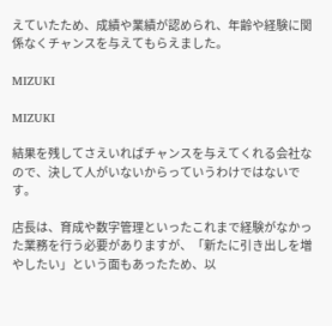えていたため、成績や業績が認められ、年齢や経験に関係なくチャンスを与えてもらえました。

MIZUKI

MIZUKI

結果を残してさえいればチャンスを与えてくれる会社なので、決して人がいないからっていうわけではないです。

店長は、育成や数字管理といったこれまで経験がなかった業務を行う必要がありますが、「新たに引き出しを増やしたい」という面もあったため、以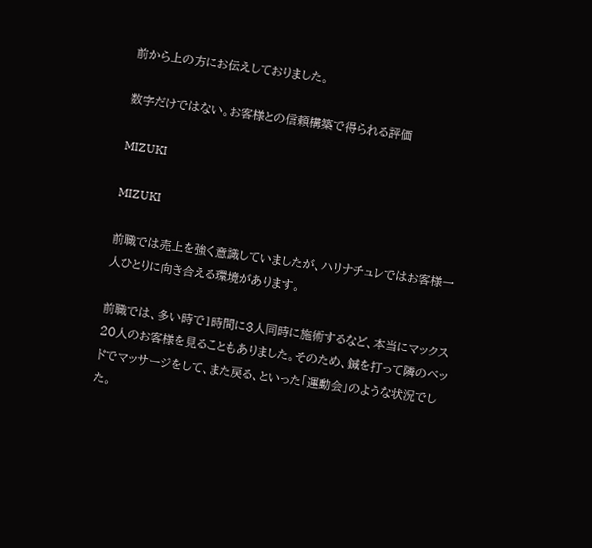前から上の方にお伝えしておりました。

数字だけではない。お客様との信頼構築で得られる評価

MIZUKI

MIZUKI

前職では売上を強く意識していましたが、ハリナチュレではお客様一人ひとりに向き合える環境があります。

前職では、多い時で1時間に3人同時に施術するなど、本当にマックス20人のお客様を見ることもありました。そのため、鍼を打って隣のベッドでマッサージをして、また戻る、といった「運動会」のような状況でした。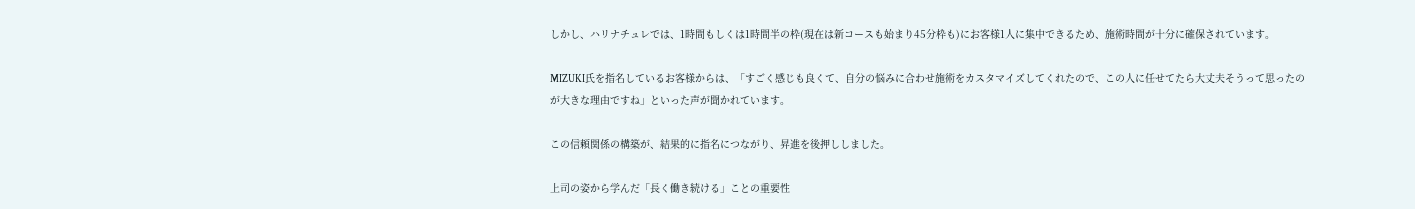しかし、ハリナチュレでは、1時間もしくは1時間半の枠(現在は新コースも始まり45分枠も)にお客様1人に集中できるため、施術時間が十分に確保されています。

MIZUKI氏を指名しているお客様からは、「すごく感じも良くて、自分の悩みに合わせ施術をカスタマイズしてくれたので、この人に任せてたら大丈夫そうって思ったのが大きな理由ですね」といった声が聞かれています。

この信頼関係の構築が、結果的に指名につながり、昇進を後押ししました。

上司の姿から学んだ「長く働き続ける」ことの重要性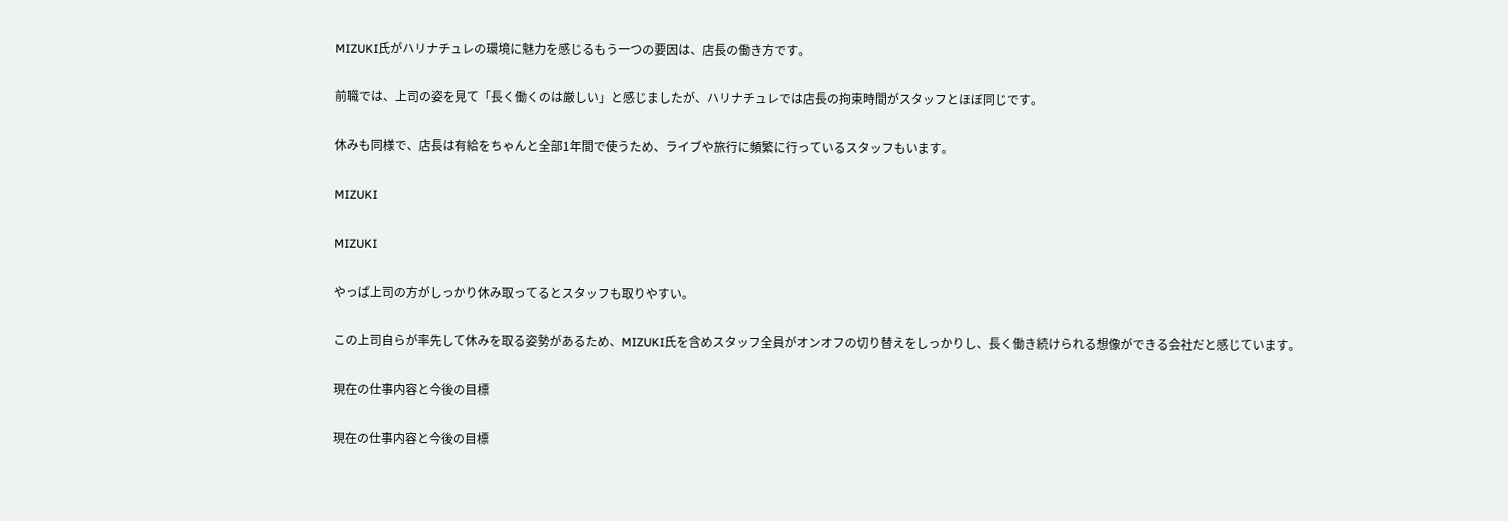MIZUKI氏がハリナチュレの環境に魅力を感じるもう一つの要因は、店長の働き方です。

前職では、上司の姿を見て「長く働くのは厳しい」と感じましたが、ハリナチュレでは店長の拘束時間がスタッフとほぼ同じです。

休みも同様で、店長は有給をちゃんと全部1年間で使うため、ライブや旅行に頻繁に行っているスタッフもいます。

MIZUKI

MIZUKI

やっぱ上司の方がしっかり休み取ってるとスタッフも取りやすい。

この上司自らが率先して休みを取る姿勢があるため、MIZUKI氏を含めスタッフ全員がオンオフの切り替えをしっかりし、長く働き続けられる想像ができる会社だと感じています。

現在の仕事内容と今後の目標

現在の仕事内容と今後の目標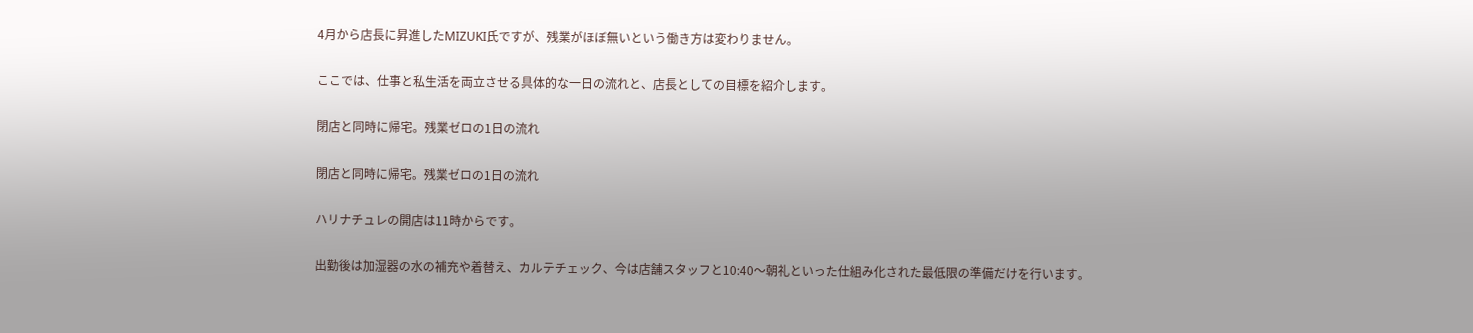4月から店長に昇進したMIZUKI氏ですが、残業がほぼ無いという働き方は変わりません。

ここでは、仕事と私生活を両立させる具体的な一日の流れと、店長としての目標を紹介します。

閉店と同時に帰宅。残業ゼロの1日の流れ

閉店と同時に帰宅。残業ゼロの1日の流れ

ハリナチュレの開店は11時からです。

出勤後は加湿器の水の補充や着替え、カルテチェック、今は店舗スタッフと10:40〜朝礼といった仕組み化された最低限の準備だけを行います。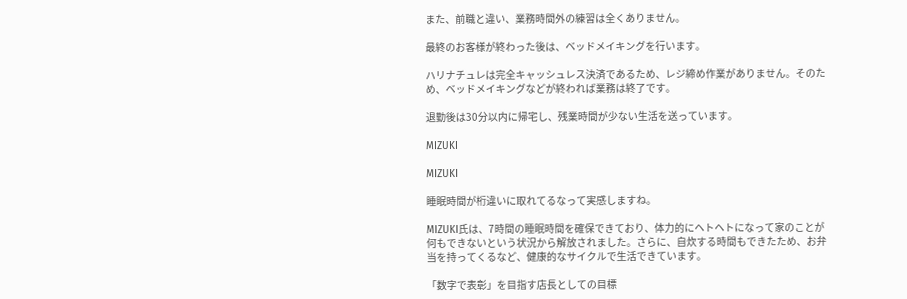また、前職と違い、業務時間外の練習は全くありません。

最終のお客様が終わった後は、ベッドメイキングを行います。

ハリナチュレは完全キャッシュレス決済であるため、レジ締め作業がありません。そのため、ベッドメイキングなどが終われば業務は終了です。

退勤後は30分以内に帰宅し、残業時間が少ない生活を送っています。

MIZUKI

MIZUKI

睡眠時間が桁違いに取れてるなって実感しますね。

MIZUKI氏は、7時間の睡眠時間を確保できており、体力的にヘトヘトになって家のことが何もできないという状況から解放されました。さらに、自炊する時間もできたため、お弁当を持ってくるなど、健康的なサイクルで生活できています。

「数字で表彰」を目指す店長としての目標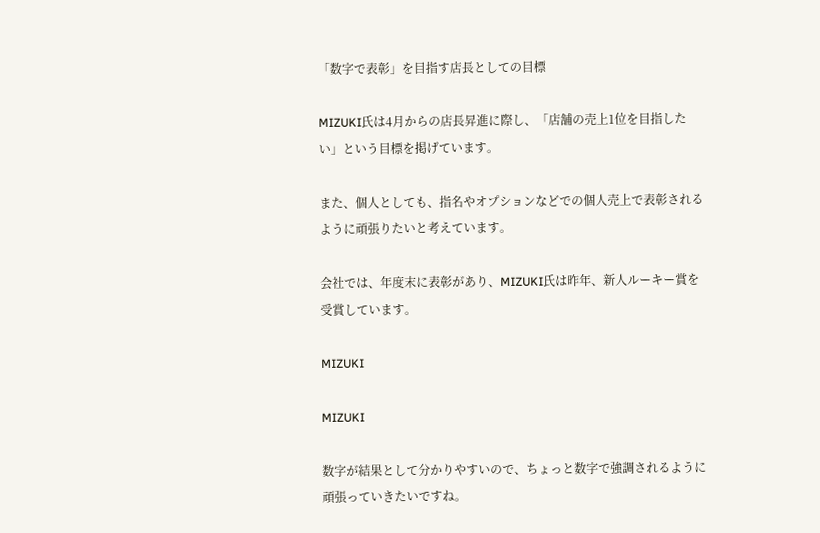「数字で表彰」を目指す店長としての目標

MIZUKI氏は4月からの店長昇進に際し、「店舗の売上1位を目指したい」という目標を掲げています。

また、個人としても、指名やオプションなどでの個人売上で表彰されるように頑張りたいと考えています。

会社では、年度末に表彰があり、MIZUKI氏は昨年、新人ルーキー賞を受賞しています。

MIZUKI

MIZUKI

数字が結果として分かりやすいので、ちょっと数字で強調されるように頑張っていきたいですね。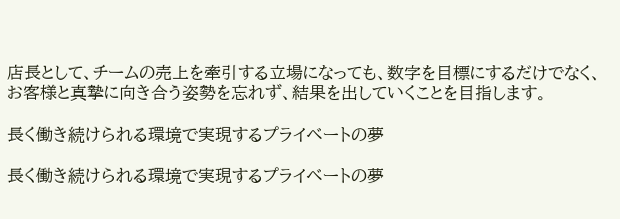店長として、チームの売上を牽引する立場になっても、数字を目標にするだけでなく、お客様と真摯に向き合う姿勢を忘れず、結果を出していくことを目指します。

長く働き続けられる環境で実現するプライベートの夢

長く働き続けられる環境で実現するプライベートの夢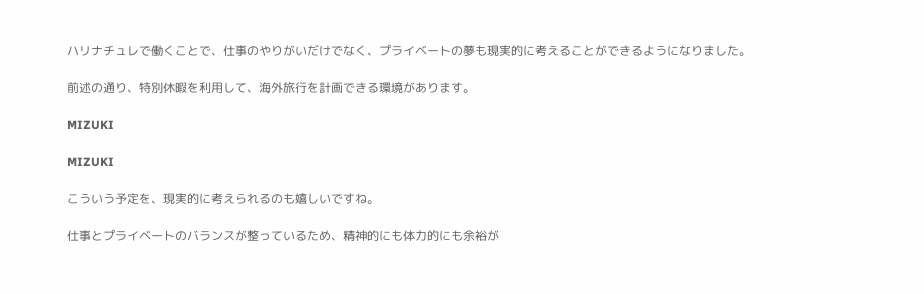ハリナチュレで働くことで、仕事のやりがいだけでなく、プライベートの夢も現実的に考えることができるようになりました。

前述の通り、特別休暇を利用して、海外旅行を計画できる環境があります。

MIZUKI

MIZUKI

こういう予定を、現実的に考えられるのも嬉しいですね。

仕事とプライベートのバランスが整っているため、精神的にも体力的にも余裕が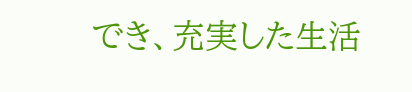でき、充実した生活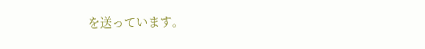を送っています。